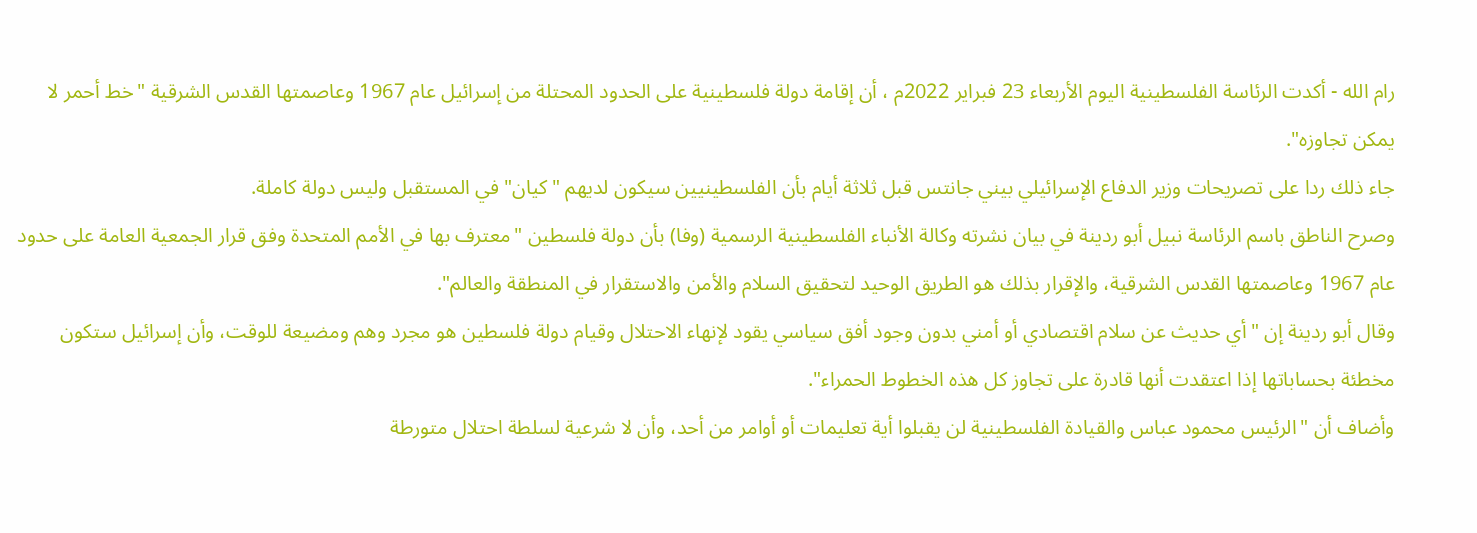رام الله - أكدت الرئاسة الفلسطينية اليوم الأربعاء 23 فبراير 2022م ، أن إقامة دولة فلسطينية على الحدود المحتلة من إسرائيل عام 1967 وعاصمتها القدس الشرقية "خط أحمر لا يمكن تجاوزه".
جاء ذلك ردا على تصريحات وزير الدفاع الإسرائيلي بيني جانتس قبل ثلاثة أيام بأن الفلسطينيين سيكون لديهم "كيان" في المستقبل وليس دولة كاملة.
وصرح الناطق باسم الرئاسة نبيل أبو ردينة في بيان نشرته وكالة الأنباء الفلسطينية الرسمية (وفا) بأن دولة فلسطين "معترف بها في الأمم المتحدة وفق قرار الجمعية العامة على حدود عام 1967 وعاصمتها القدس الشرقية، والإقرار بذلك هو الطريق الوحيد لتحقيق السلام والأمن والاستقرار في المنطقة والعالم".
وقال أبو ردينة إن "أي حديث عن سلام اقتصادي أو أمني بدون وجود أفق سياسي يقود لإنهاء الاحتلال وقيام دولة فلسطين هو مجرد وهم ومضيعة للوقت، وأن إسرائيل ستكون مخطئة بحساباتها إذا اعتقدت أنها قادرة على تجاوز كل هذه الخطوط الحمراء".
وأضاف أن "الرئيس محمود عباس والقيادة الفلسطينية لن يقبلوا أية تعليمات أو أوامر من أحد، وأن لا شرعية لسلطة احتلال متورطة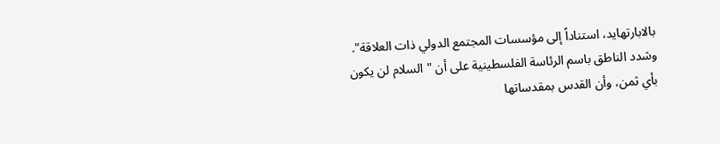بالابارتهايد، استناداً إلى مؤسسات المجتمع الدولي ذات العلاقة".
وشدد الناطق باسم الرئاسة الفلسطينية على أن "السلام لن يكون بأي ثمن، وأن القدس بمقدساتها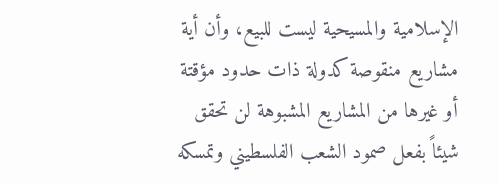الإسلامية والمسيحية ليست للبيع، وأن أية مشاريع منقوصة كدولة ذات حدود مؤقتة أو غيرها من المشاريع المشبوهة لن تحقق شيئاً بفعل صمود الشعب الفلسطيني وتمسكه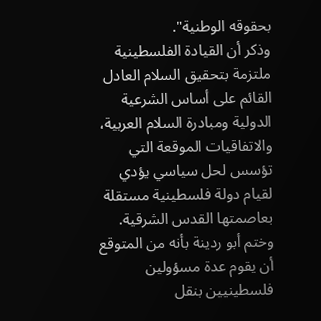بحقوقه الوطنية".
وذكر أن القيادة الفلسطينية ملتزمة بتحقيق السلام العادل القائم على أساس الشرعية الدولية ومبادرة السلام العربية، والاتفاقيات الموقعة التي تؤسس لحل سياسي يؤدي لقيام دولة فلسطينية مستقلة بعاصمتها القدس الشرقية.
وختم أبو ردينة بأنه من المتوقع أن يقوم عدة مسؤولين فلسطينيين بنقل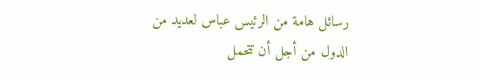رسائل هامة من الرئيس عباس لعديد من الدول من أجل أن تتحمل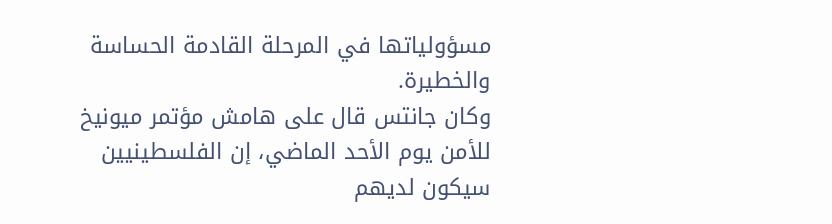مسؤولياتها في المرحلة القادمة الحساسة والخطيرة.
وكان جانتس قال على هامش مؤتمر ميونيخ للأمن يوم الأحد الماضي، إن الفلسطينيين سيكون لديهم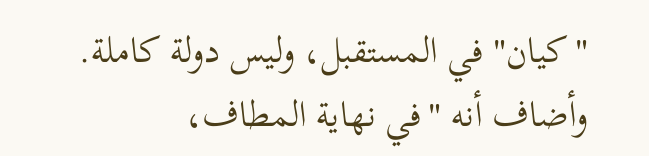"كيان" في المستقبل، وليس دولة كاملة.
وأضاف أنه "في نهاية المطاف،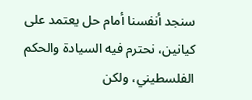سنجد أنفسنا أمام حل يعتمد على كيانين، نحترم فيه السيادة والحكم الفلسطيني، ولكن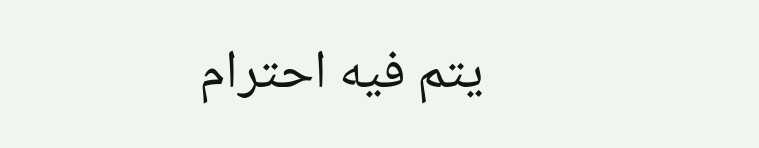يتم فيه احترام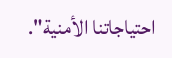احتياجاتنا الأمنية".